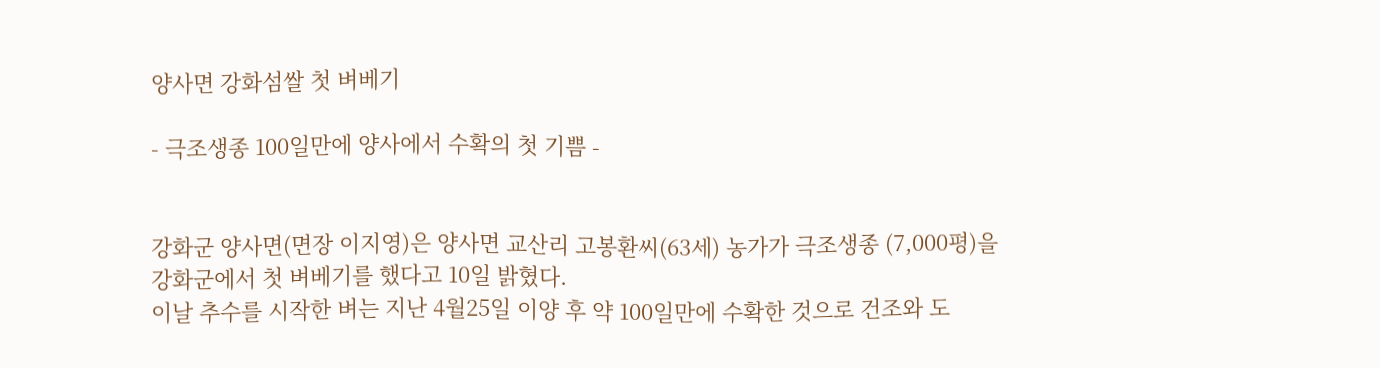양사면 강화섬쌀 첫 벼베기

- 극조생종 100일만에 양사에서 수확의 첫 기쁨 -


강화군 양사면(면장 이지영)은 양사면 교산리 고봉환씨(63세) 농가가 극조생종 (7,000평)을 강화군에서 첫 벼베기를 했다고 10일 밝혔다.
이날 추수를 시작한 벼는 지난 4월25일 이양 후 약 100일만에 수확한 것으로 건조와 도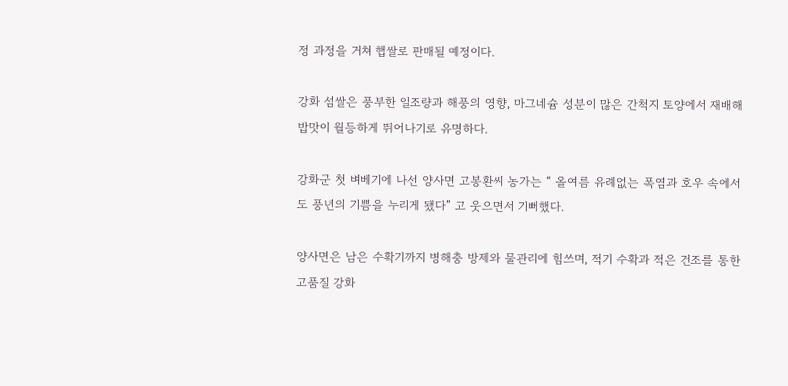정 과정을 거쳐 햅쌀로 판매될 예정이다.

강화 섬쌀은 풍부한 일조량과 해풍의 영향, 마그네슘 성분이 많은 간척지 토양에서 재배해 밥맛이 월등하게 뛰어나기로 유명하다.

강화군 첫 벼베기에 나선 양사면 고봉환씨 농가는 “ 올여름 유례없는 폭염과 호우 속에서도 풍년의 기쁨을 누리게 됐다” 고 웃으면서 기뻐했다.

양사면은 남은 수확기까지 병해충 방제와 물관리에 힘쓰며, 적기 수확과 적은 건조를 통한 고품질 강화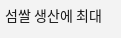섬쌀 생산에 최대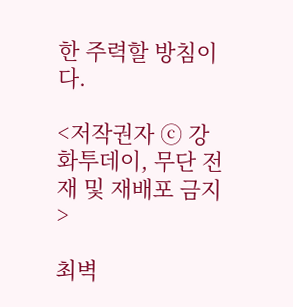한 주력할 방침이다.

<저작권자 ⓒ 강화투데이, 무단 전재 및 재배포 금지>

최벽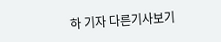하 기자 다른기사보기